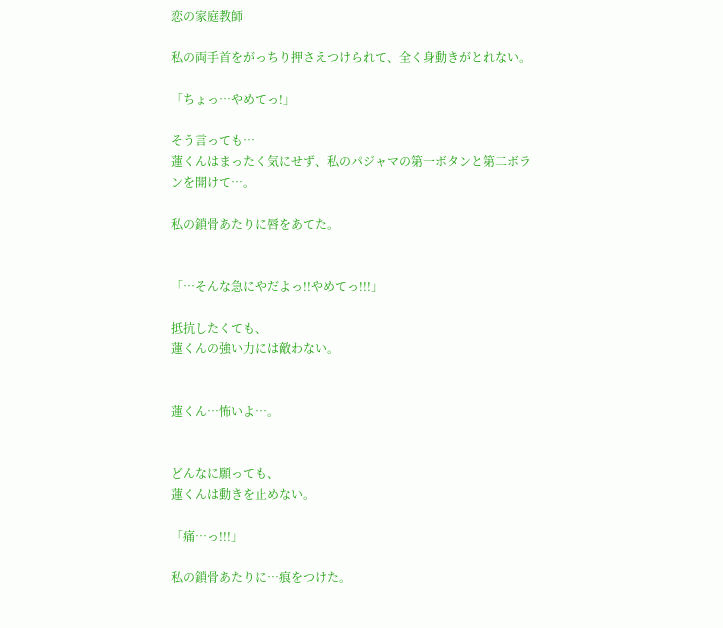恋の家庭教師

私の両手首をがっちり押さえつけられて、全く身動きがとれない。

「ちょっ…やめてっ!」

そう言っても…
蓮くんはまったく気にせず、私のパジャマの第一ボタンと第二ボランを開けて…。

私の鎖骨あたりに唇をあてた。


「…そんな急にやだよっ!!やめてっ!!!」

抵抗したくても、
蓮くんの強い力には敵わない。


蓮くん…怖いよ…。


どんなに願っても、
蓮くんは動きを止めない。

「痛…っ!!!」

私の鎖骨あたりに…痕をつけた。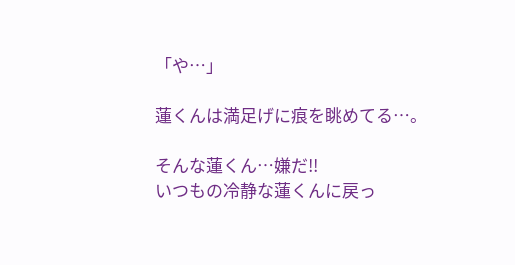「や…」

蓮くんは満足げに痕を眺めてる…。

そんな蓮くん…嫌だ!!
いつもの冷静な蓮くんに戻っ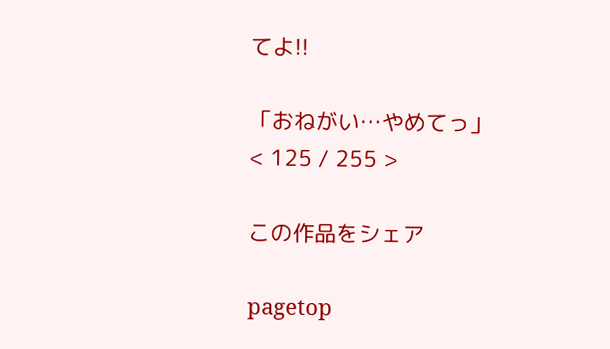てよ!!

「おねがい…やめてっ」
< 125 / 255 >

この作品をシェア

pagetop